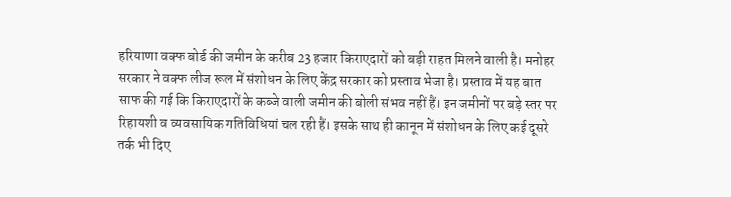हरियाणा वक्फ बोर्ड की जमीन के करीब 23 हजार किराएदारों को बड़ी राहत मिलने वाली है। मनोहर सरकार ने वक्फ लीज रूल में संशोधन के लिए केंद्र सरकार को प्रस्ताव भेजा है। प्रस्ताव में यह बात साफ की गई कि किराएदारों के कब्जे वाली जमीन की बोली संभव नहीं हैं। इन जमीनों पर बड़े स्तर पर रिहायशी व व्यवसायिक गतिविधियां चल रही हैं। इसके साथ ही कानून में संशोधन के लिए कई दूसरे तर्क भी दिए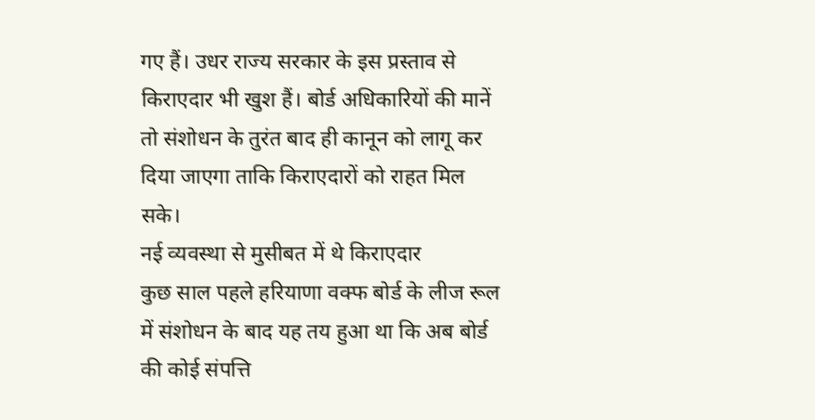गए हैं। उधर राज्य सरकार के इस प्रस्ताव से किराएदार भी खुश हैं। बोर्ड अधिकारियों की मानें तो संशोधन के तुरंत बाद ही कानून को लागू कर दिया जाएगा ताकि किराएदारों को राहत मिल सके।
नई व्यवस्था से मुसीबत में थे किराएदार
कुछ साल पहले हरियाणा वक्फ बोर्ड के लीज रूल में संशोधन के बाद यह तय हुआ था कि अब बोर्ड की कोई संपत्ति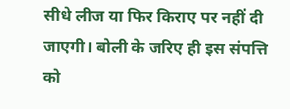सीधे लीज या फिर किराए पर नहीं दी जाएगी। बोली के जरिए ही इस संपत्ति को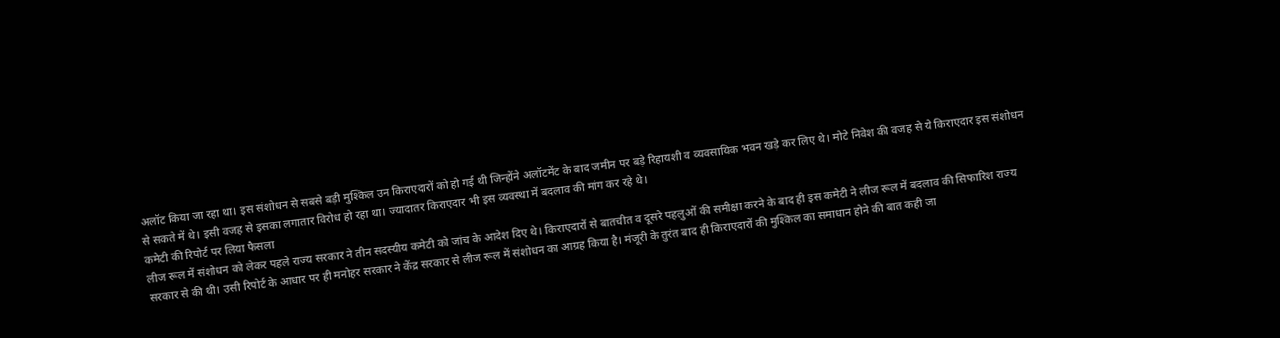अलॉट किया जा रहा था। इस संशोधन से सबसे बड़ी मुश्किल उन किराएदारों को हो गई थी जिन्होंने अलॉटमेंट के बाद जमीन पर बड़े रिहायशी व व्यवसायिक भवन खड़े कर लिए थे। मोटे निवेश की वजह से ये किराएदार इस संशोधन से सकते में थे। इसी वजह से इसका लगातार विरोध हो रहा था। ज्यादातर किराएदार भी इस व्यवस्था में बदलाव की मांग कर रहे थे।
कमेटी की रिपोर्ट पर लिया फैसला
लीज रूल में संशोधन को लेकर पहले राज्य सरकार ने तीन सदस्यीय कमेटी को जांच के आदेश दिए थे। किराएदारों से बातचीत व दूसरे पहलुओं की समीक्षा करने के बाद ही इस कमेटी ने लीज रूल में बदलाव की सिफारिश राज्य सरकार से की थी। उसी रिपोर्ट के आधार पर ही मनोहर सरकार ने केंद्र सरकार से लीज रूल में संशोधन का आग्रह किया है। मंजूरी के तुरंत बाद ही किराएदारों की मुश्किल का समाधान होने की बात कही जा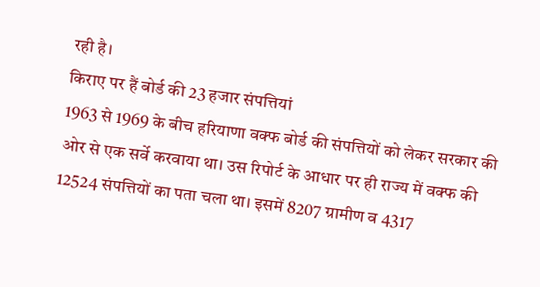रही है।
किराए पर हैं बोर्ड की 23 हजार संपत्तियां
1963 से 1969 के बीच हरियाणा वक्फ बोर्ड की संपत्तियों को लेकर सरकार की ओर से एक सर्वे करवाया था। उस रिपोर्ट के आधार पर ही राज्य में वक्फ की 12524 संपत्तियों का पता चला था। इसमें 8207 ग्रामीण व 4317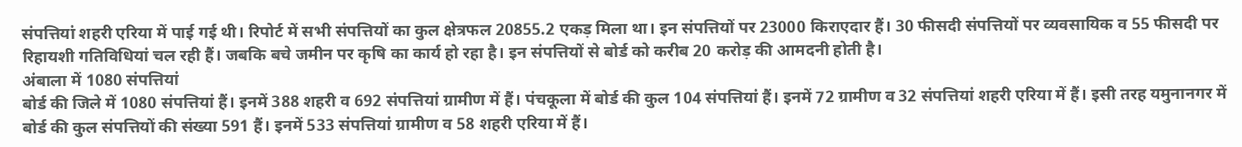संपत्तियां शहरी एरिया में पाई गई थी। रिपोर्ट में सभी संपत्तियों का कुल क्षेत्रफल 20855.2 एकड़ मिला था। इन संपत्तियों पर 23000 किराएदार हैं। 30 फीसदी संपत्तियों पर व्यवसायिक व 55 फीसदी पर रिहायशी गतिविधियां चल रही हैं। जबकि बचे जमीन पर कृषि का कार्य हो रहा है। इन संपत्तियों से बोर्ड को करीब 20 करोड़ की आमदनी होती है।
अंबाला में 1080 संपत्तियां
बोर्ड की जिले में 1080 संपत्तियां हैं। इनमें 388 शहरी व 692 संपत्तियां ग्रामीण में हैं। पंचकूला में बोर्ड की कुल 104 संपत्तियां हैं। इनमें 72 ग्रामीण व 32 संपत्तियां शहरी एरिया में हैं। इसी तरह यमुनानगर में बोर्ड की कुल संपत्तियों की संख्या 591 हैं। इनमें 533 संपत्तियां ग्रामीण व 58 शहरी एरिया में हैं।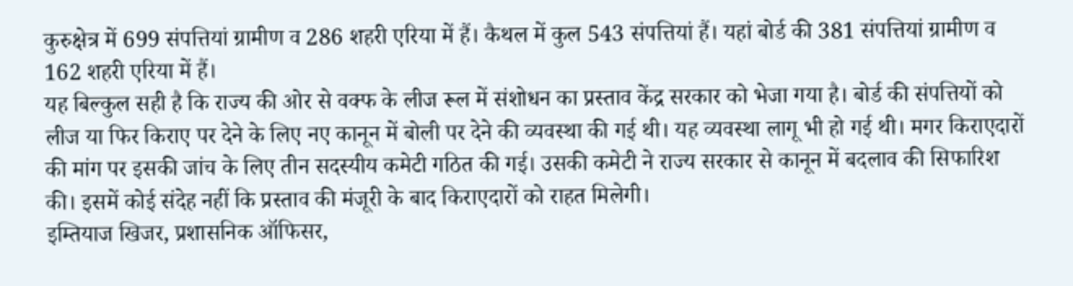कुरुक्षेत्र में 699 संपत्तियां ग्रामीण व 286 शहरी एरिया में हैं। कैथल में कुल 543 संपत्तियां हैं। यहां बोर्ड की 381 संपत्तियां ग्रामीण व 162 शहरी एरिया में हैं।
यह बिल्कुल सही है कि राज्य की ओर से वक्फ के लीज रूल में संशोधन का प्रस्ताव केंद्र सरकार को भेजा गया है। बोर्ड की संपत्तियों को लीज या फिर किराए पर देने के लिए नए कानून में बोली पर देने की व्यवस्था की गई थी। यह व्यवस्था लागू भी हो गई थी। मगर किराएदारों की मांग पर इसकी जांच के लिए तीन सदस्यीय कमेटी गठित की गई। उसकी कमेटी ने राज्य सरकार से कानून में बदलाव की सिफारिश की। इसमें कोई संदेह नहीं कि प्रस्ताव की मंजूरी के बाद किराएदारों को राहत मिलेगी।
इम्तियाज खिजर, प्रशासनिक ऑफिसर,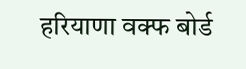हरियाणा वक्फ बोर्ड